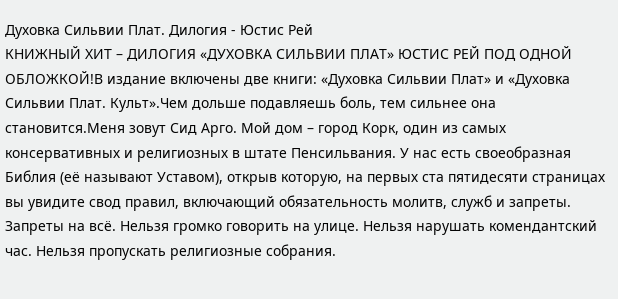Духовка Сильвии Плат. Дилогия - Юстис Рей
КНИЖНЫЙ ХИТ – ДИЛОГИЯ «ДУХОВКА СИЛЬВИИ ПЛАТ» ЮСТИС РЕЙ ПОД ОДНОЙ ОБЛОЖКОЙ!В издание включены две книги: «Духовка Сильвии Плат» и «Духовка Сильвии Плат. Культ».Чем дольше подавляешь боль, тем сильнее она становится.Меня зовут Сид Арго. Мой дом – город Корк, один из самых консервативных и религиозных в штате Пенсильвания. У нас есть своеобразная Библия (её называют Уставом), открыв которую, на первых ста пятидесяти страницах вы увидите свод правил, включающий обязательность молитв, служб и запреты. Запреты на всё. Нельзя громко говорить на улице. Нельзя нарушать комендантский час. Нельзя пропускать религиозные собрания.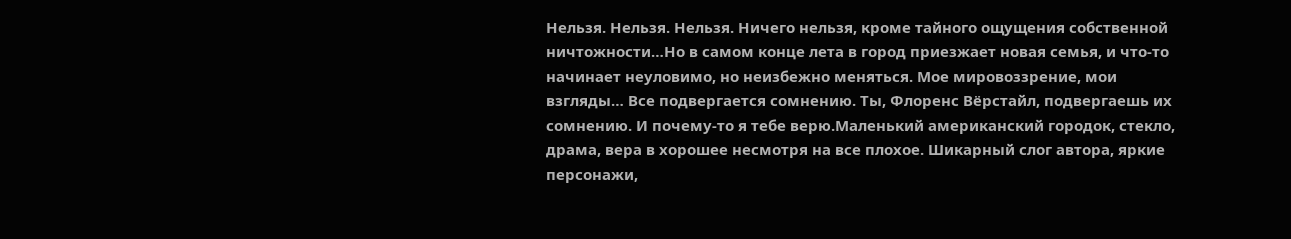Нельзя. Нельзя. Нельзя. Ничего нельзя, кроме тайного ощущения собственной ничтожности…Но в самом конце лета в город приезжает новая семья, и что-то начинает неуловимо, но неизбежно меняться. Мое мировоззрение, мои взгляды… Все подвергается сомнению. Ты, Флоренс Вёрстайл, подвергаешь их сомнению. И почему-то я тебе верю.Маленький американский городок, стекло, драма, вера в хорошее несмотря на все плохое. Шикарный слог автора, яркие персонажи,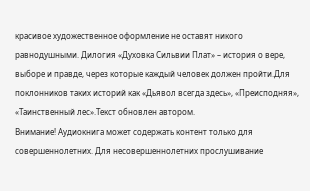красивое художественное оформление не оставят никого равнодушными. Дилогия «Духовка Сильвии Плат» – история о вере, выборе и правде, через которые каждый человек должен пройти.Для поклонников таких историй как «Дьявол всегда здесь», «Преисподняя», «Таинственный лес».Текст обновлен автором.
Внимание! Аудиокнига может содержать контент только для совершеннолетних. Для несовершеннолетних прослушивание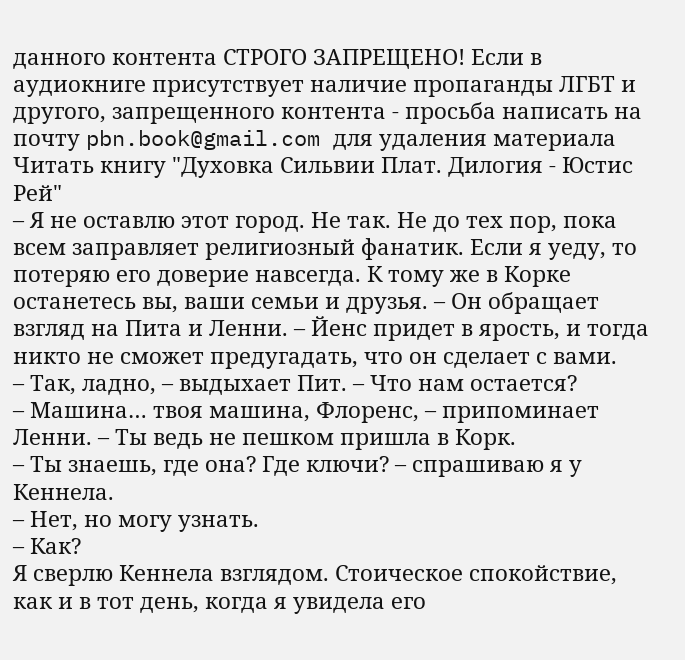данного контента СТРОГО ЗАПРЕЩЕНО! Если в аудиокниге присутствует наличие пропаганды ЛГБТ и другого, запрещенного контента - просьба написать на почту pbn.book@gmail.com для удаления материала
Читать книгу "Духовка Сильвии Плат. Дилогия - Юстис Рей"
– Я не оставлю этот город. Не так. Не до тех пор, пока всем заправляет религиозный фанатик. Если я уеду, то потеряю его доверие навсегда. К тому же в Корке останетесь вы, ваши семьи и друзья. – Он обращает взгляд на Пита и Ленни. – Йенс придет в ярость, и тогда никто не сможет предугадать, что он сделает с вами.
– Так, ладно, – выдыхает Пит. – Что нам остается?
– Машина… твоя машина, Флоренс, – припоминает Ленни. – Ты ведь не пешком пришла в Корк.
– Ты знаешь, где она? Где ключи? – спрашиваю я у Кеннела.
– Нет, но могу узнать.
– Как?
Я сверлю Кеннела взглядом. Стоическое спокойствие, как и в тот день, когда я увидела его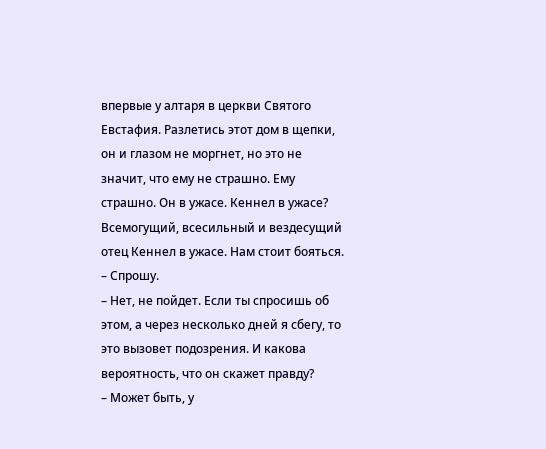впервые у алтаря в церкви Святого Евстафия. Разлетись этот дом в щепки, он и глазом не моргнет, но это не значит, что ему не страшно. Ему страшно. Он в ужасе. Кеннел в ужасе? Всемогущий, всесильный и вездесущий отец Кеннел в ужасе. Нам стоит бояться.
– Спрошу.
– Нет, не пойдет. Если ты спросишь об этом, а через несколько дней я сбегу, то это вызовет подозрения. И какова вероятность, что он скажет правду?
– Может быть, у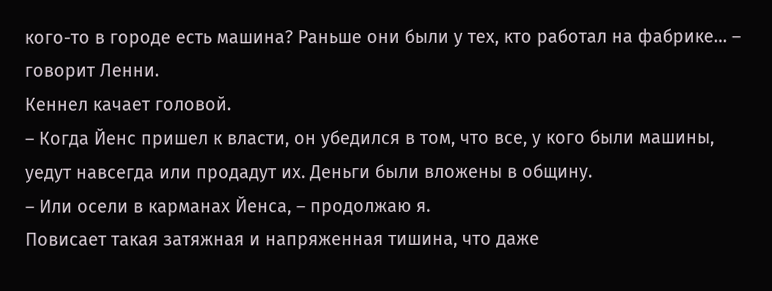кого-то в городе есть машина? Раньше они были у тех, кто работал на фабрике… – говорит Ленни.
Кеннел качает головой.
– Когда Йенс пришел к власти, он убедился в том, что все, у кого были машины, уедут навсегда или продадут их. Деньги были вложены в общину.
– Или осели в карманах Йенса, – продолжаю я.
Повисает такая затяжная и напряженная тишина, что даже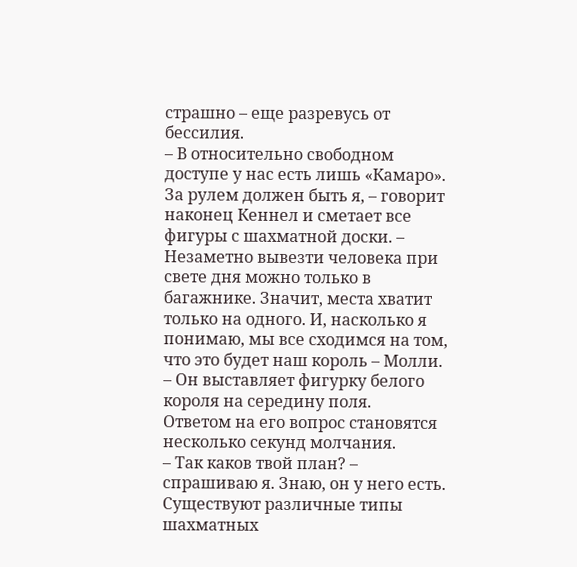страшно – еще разревусь от бессилия.
– В относительно свободном доступе у нас есть лишь «Камаро». За рулем должен быть я, – говорит наконец Кеннел и сметает все фигуры с шахматной доски. – Незаметно вывезти человека при свете дня можно только в багажнике. Значит, места хватит только на одного. И, насколько я понимаю, мы все сходимся на том, что это будет наш король – Молли. – Он выставляет фигурку белого короля на середину поля.
Ответом на его вопрос становятся несколько секунд молчания.
– Так каков твой план? – спрашиваю я. Знаю, он у него есть.
Существуют различные типы шахматных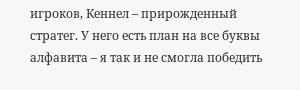игроков, Кеннел – прирожденный стратег. У него есть план на все буквы алфавита – я так и не смогла победить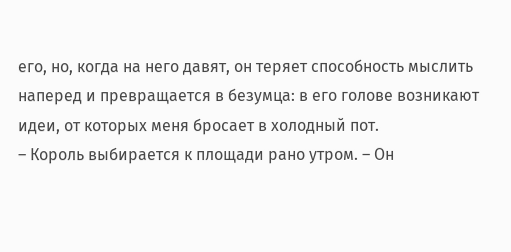его, но, когда на него давят, он теряет способность мыслить наперед и превращается в безумца: в его голове возникают идеи, от которых меня бросает в холодный пот.
– Король выбирается к площади рано утром. – Он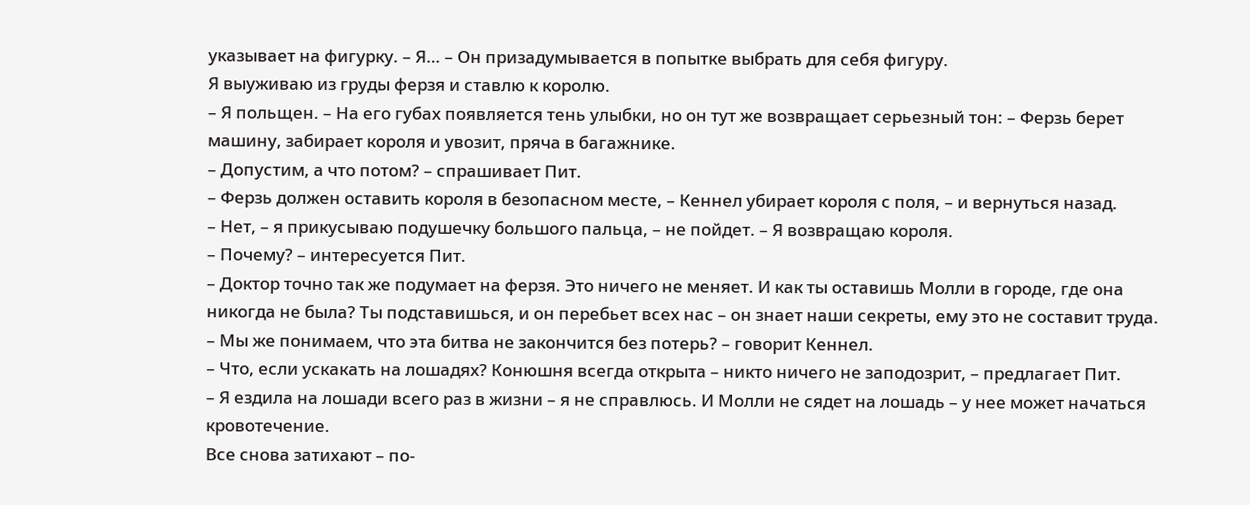указывает на фигурку. – Я… – Он призадумывается в попытке выбрать для себя фигуру.
Я выуживаю из груды ферзя и ставлю к королю.
– Я польщен. – На его губах появляется тень улыбки, но он тут же возвращает серьезный тон: – Ферзь берет машину, забирает короля и увозит, пряча в багажнике.
– Допустим, а что потом? – спрашивает Пит.
– Ферзь должен оставить короля в безопасном месте, – Кеннел убирает короля с поля, – и вернуться назад.
– Нет, – я прикусываю подушечку большого пальца, – не пойдет. – Я возвращаю короля.
– Почему? – интересуется Пит.
– Доктор точно так же подумает на ферзя. Это ничего не меняет. И как ты оставишь Молли в городе, где она никогда не была? Ты подставишься, и он перебьет всех нас – он знает наши секреты, ему это не составит труда.
– Мы же понимаем, что эта битва не закончится без потерь? – говорит Кеннел.
– Что, если ускакать на лошадях? Конюшня всегда открыта – никто ничего не заподозрит, – предлагает Пит.
– Я ездила на лошади всего раз в жизни – я не справлюсь. И Молли не сядет на лошадь – у нее может начаться кровотечение.
Все снова затихают – по-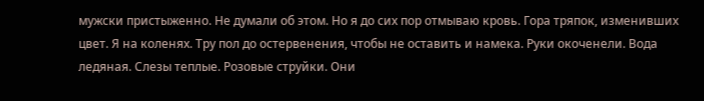мужски пристыженно. Не думали об этом. Но я до сих пор отмываю кровь. Гора тряпок, изменивших цвет. Я на коленях. Тру пол до остервенения, чтобы не оставить и намека. Руки окоченели. Вода ледяная. Слезы теплые. Розовые струйки. Они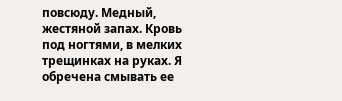повсюду. Медный, жестяной запах. Кровь под ногтями, в мелких трещинках на руках. Я обречена смывать ее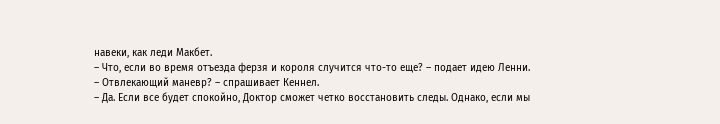навеки, как леди Макбет.
– Что, если во время отъезда ферзя и короля случится что-то еще? – подает идею Ленни.
– Отвлекающий маневр? – спрашивает Кеннел.
– Да. Если все будет спокойно, Доктор сможет четко восстановить следы. Однако, если мы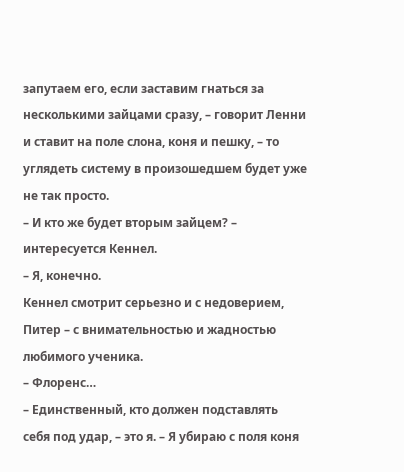запутаем его, если заставим гнаться за несколькими зайцами сразу, – говорит Ленни и ставит на поле слона, коня и пешку, – то углядеть систему в произошедшем будет уже не так просто.
– И кто же будет вторым зайцем? – интересуется Кеннел.
– Я, конечно.
Кеннел смотрит серьезно и с недоверием, Питер – с внимательностью и жадностью любимого ученика.
– Флоренс…
– Единственный, кто должен подставлять себя под удар, – это я. – Я убираю с поля коня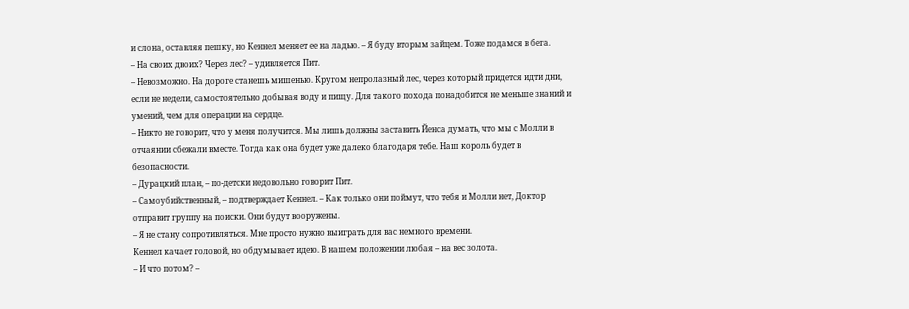и слона, оставляя пешку, но Кеннел меняет ее на ладью. – Я буду вторым зайцем. Тоже подамся в бега.
– На своих двоих? Через лес? – удивляется Пит.
– Невозможно. На дороге станешь мишенью. Кругом непролазный лес, через который придется идти дни, если не недели, самостоятельно добывая воду и пищу. Для такого похода понадобится не меньше знаний и умений, чем для операции на сердце.
– Никто не говорит, что у меня получится. Мы лишь должны заставить Йенса думать, что мы с Молли в отчаянии сбежали вместе. Тогда как она будет уже далеко благодаря тебе. Наш король будет в безопасности.
– Дурацкий план, – по-детски недовольно говорит Пит.
– Самоубийственный, – подтверждает Кеннел. – Как только они поймут, что тебя и Молли нет, Доктор отправит группу на поиски. Они будут вооружены.
– Я не стану сопротивляться. Мне просто нужно выиграть для вас немного времени.
Кеннел качает головой, но обдумывает идею. В нашем положении любая – на вес золота.
– И что потом? –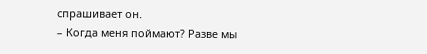спрашивает он.
– Когда меня поймают? Разве мы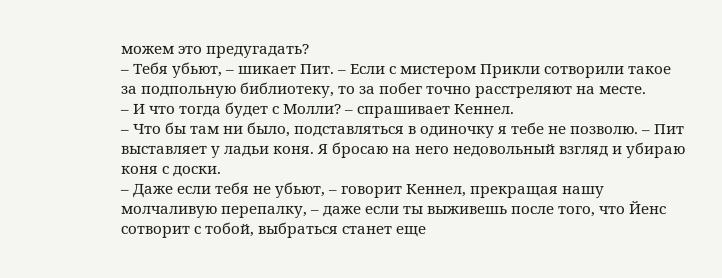можем это предугадать?
– Тебя убьют, – шикает Пит. – Если с мистером Прикли сотворили такое за подпольную библиотеку, то за побег точно расстреляют на месте.
– И что тогда будет с Молли? – спрашивает Кеннел.
– Что бы там ни было, подставляться в одиночку я тебе не позволю. – Пит выставляет у ладьи коня. Я бросаю на него недовольный взгляд и убираю коня с доски.
– Даже если тебя не убьют, – говорит Кеннел, прекращая нашу молчаливую перепалку, – даже если ты выживешь после того, что Йенс сотворит с тобой, выбраться станет еще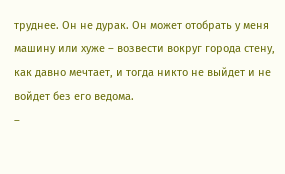труднее. Он не дурак. Он может отобрать у меня машину или хуже – возвести вокруг города стену, как давно мечтает, и тогда никто не выйдет и не войдет без его ведома.
–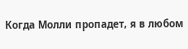Когда Молли пропадет, я в любом